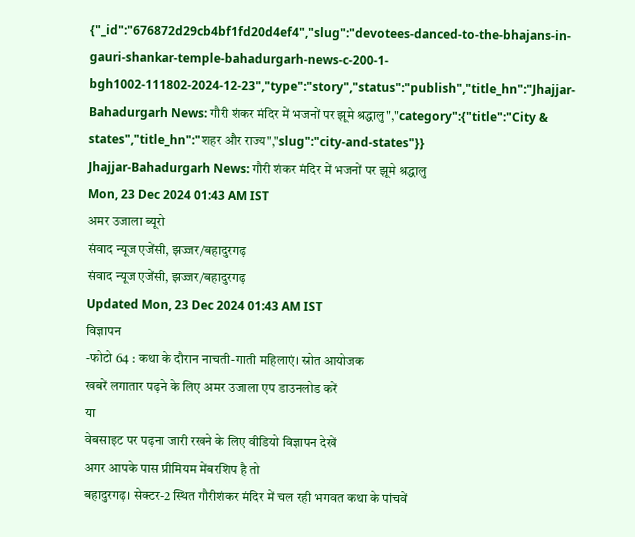{"_id":"676872d29cb4bf1fd20d4ef4","slug":"devotees-danced-to-the-bhajans-in-gauri-shankar-temple-bahadurgarh-news-c-200-1-bgh1002-111802-2024-12-23","type":"story","status":"publish","title_hn":"Jhajjar-Bahadurgarh News: गौरी शंकर मंदिर में भजनों पर झूमे श्रद्धालु","category":{"title":"City & states","title_hn":"शहर और राज्य","slug":"city-and-states"}}
Jhajjar-Bahadurgarh News: गौरी शंकर मंदिर में भजनों पर झूमे श्रद्धालु
Mon, 23 Dec 2024 01:43 AM IST
अमर उजाला ब्यूरो
संवाद न्यूज एजेंसी, झज्जर/बहादुरगढ़
संवाद न्यूज एजेंसी, झज्जर/बहादुरगढ़
Updated Mon, 23 Dec 2024 01:43 AM IST
विज्ञापन
-फोटो 64 : कथा के दौरान नाचती-गाती महिलाएं। स्रोत आयोजक
खबरें लगातार पढ़ने के लिए अमर उजाला एप डाउनलोड करें
या
वेबसाइट पर पढ़ना जारी रखने के लिए वीडियो विज्ञापन देखें
अगर आपके पास प्रीमियम मेंबरशिप है तो
बहादुरगढ़। सेक्टर-2 स्थित गौरीशंकर मंदिर में चल रही भगवत कथा के पांचवें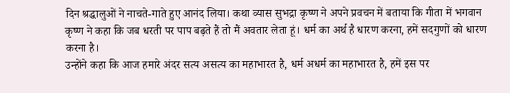दिन श्रद्धालुओं ने नाचते-गाते हुए आनंद लिया। कथा व्यास सुभद्रा कृष्ण ने अपने प्रवचन में बताया कि गीता में भगवान कृष्ण ने कहा कि जब धरती पर पाप बढ़ते हैं तो मैं अवतार लेता हूं। धर्म का अर्थ है धारण करना, हमें सदगुणों को धारण करना है।
उन्होंने कहा कि आज हमारे अंदर सत्य असत्य का महाभारत है, धर्म अधर्म का महाभारत है, हमें इस पर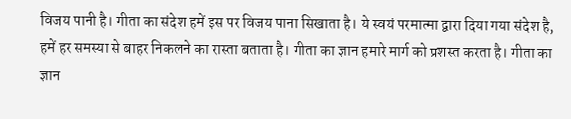विजय पानी है। गीता का संदेश हमें इस पर विजय पाना सिखाता है। ये स्वयं परमात्मा द्वारा दिया गया संदेश है, हमें हर समस्या से बाहर निकलने का रास्ता बताता है। गीता का ज्ञान हमारे मार्ग को प्रशस्त करता है। गीता का ज्ञान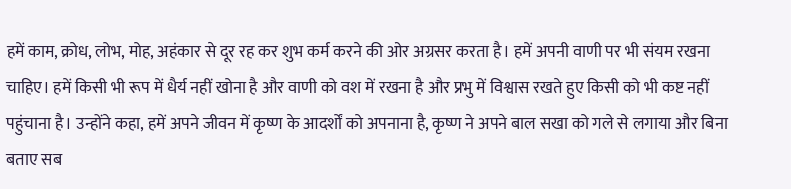हमें काम, क्रोध, लोभ, मोह, अहंकार से दूर रह कर शुभ कर्म करने की ओर अग्रसर करता है। हमें अपनी वाणी पर भी संयम रखना चाहिए। हमें किसी भी रूप में धैर्य नहीं खोना है और वाणी को वश में रखना है और प्रभु में विश्वास रखते हुए किसी को भी कष्ट नहीं पहुंचाना है। उन्होंने कहा, हमें अपने जीवन में कृष्ण के आदर्शों को अपनाना है, कृष्ण ने अपने बाल सखा को गले से लगाया और बिना बताए सब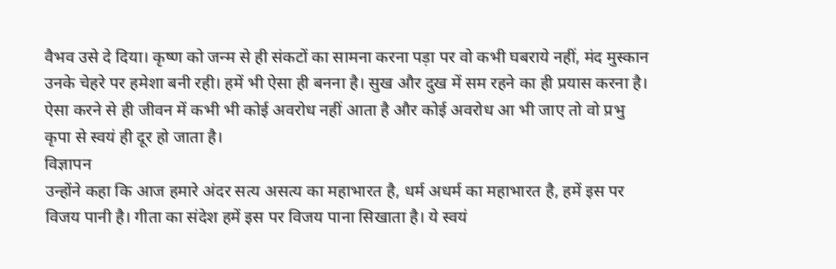वैभव उसे दे दिया। कृष्ण को जन्म से ही संकटों का सामना करना पड़ा पर वो कभी घबराये नहीं, मंद मुस्कान उनके चेहरे पर हमेशा बनी रही। हमें भी ऐसा ही बनना है। सुख और दुख में सम रहने का ही प्रयास करना है। ऐसा करने से ही जीवन में कभी भी कोई अवरोध नहीं आता है और कोई अवरोध आ भी जाए तो वो प्रभु कृपा से स्वयं ही दूर हो जाता है।
विज्ञापन
उन्होंने कहा कि आज हमारे अंदर सत्य असत्य का महाभारत है, धर्म अधर्म का महाभारत है, हमें इस पर विजय पानी है। गीता का संदेश हमें इस पर विजय पाना सिखाता है। ये स्वयं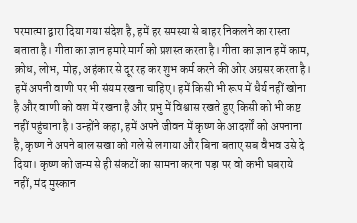परमात्मा द्वारा दिया गया संदेश है, हमें हर समस्या से बाहर निकलने का रास्ता बताता है। गीता का ज्ञान हमारे मार्ग को प्रशस्त करता है। गीता का ज्ञान हमें काम, क्रोध, लोभ, मोह, अहंकार से दूर रह कर शुभ कर्म करने की ओर अग्रसर करता है। हमें अपनी वाणी पर भी संयम रखना चाहिए। हमें किसी भी रूप में धैर्य नहीं खोना है और वाणी को वश में रखना है और प्रभु में विश्वास रखते हुए किसी को भी कष्ट नहीं पहुंचाना है। उन्होंने कहा, हमें अपने जीवन में कृष्ण के आदर्शों को अपनाना है, कृष्ण ने अपने बाल सखा को गले से लगाया और बिना बताए सब वैभव उसे दे दिया। कृष्ण को जन्म से ही संकटों का सामना करना पड़ा पर वो कभी घबराये नहीं, मंद मुस्कान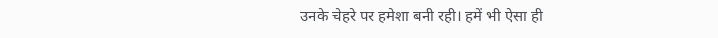उनके चेहरे पर हमेशा बनी रही। हमें भी ऐसा ही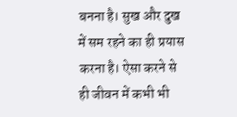बनना है। सुख और दुख में सम रहने का ही प्रयास करना है। ऐसा करने से ही जीवन में कभी भी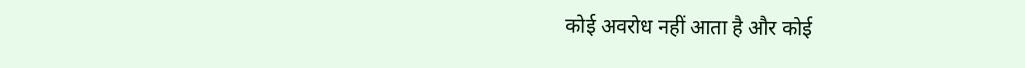कोई अवरोध नहीं आता है और कोई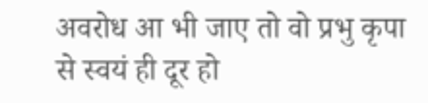अवरोध आ भी जाए तो वो प्रभु कृपा से स्वयं ही दूर हो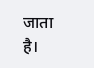जाता है।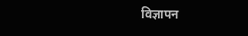विज्ञापन